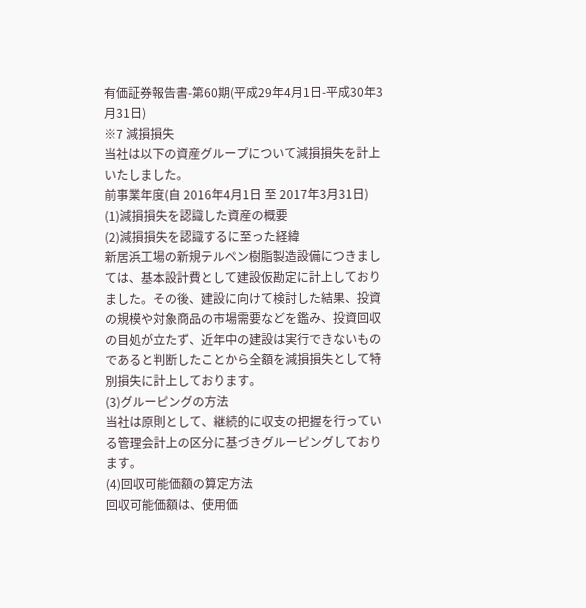有価証券報告書-第60期(平成29年4月1日-平成30年3月31日)
※7 減損損失
当社は以下の資産グループについて減損損失を計上いたしました。
前事業年度(自 2016年4月1日 至 2017年3月31日)
(1)減損損失を認識した資産の概要
(2)減損損失を認識するに至った経緯
新居浜工場の新規テルペン樹脂製造設備につきましては、基本設計費として建設仮勘定に計上しておりました。その後、建設に向けて検討した結果、投資の規模や対象商品の市場需要などを鑑み、投資回収の目処が立たず、近年中の建設は実行できないものであると判断したことから全額を減損損失として特別損失に計上しております。
(3)グルーピングの方法
当社は原則として、継続的に収支の把握を行っている管理会計上の区分に基づきグルーピングしております。
(4)回収可能価額の算定方法
回収可能価額は、使用価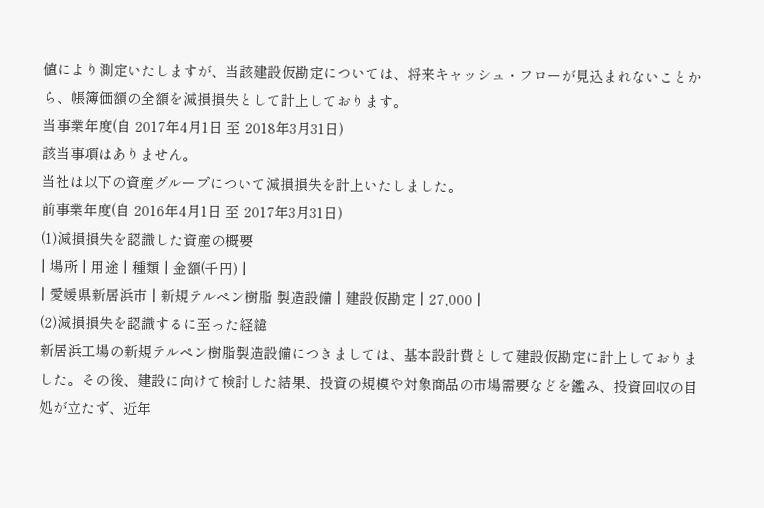値により測定いたしますが、当該建設仮勘定については、将来キャッシュ・フローが見込まれないことから、帳簿価額の全額を減損損失として計上しております。
当事業年度(自 2017年4月1日 至 2018年3月31日)
該当事項はありません。
当社は以下の資産グループについて減損損失を計上いたしました。
前事業年度(自 2016年4月1日 至 2017年3月31日)
(1)減損損失を認識した資産の概要
| 場所 | 用途 | 種類 | 金額(千円) |
| 愛媛県新居浜市 | 新規テルペン樹脂 製造設備 | 建設仮勘定 | 27,000 |
(2)減損損失を認識するに至った経緯
新居浜工場の新規テルペン樹脂製造設備につきましては、基本設計費として建設仮勘定に計上しておりました。その後、建設に向けて検討した結果、投資の規模や対象商品の市場需要などを鑑み、投資回収の目処が立たず、近年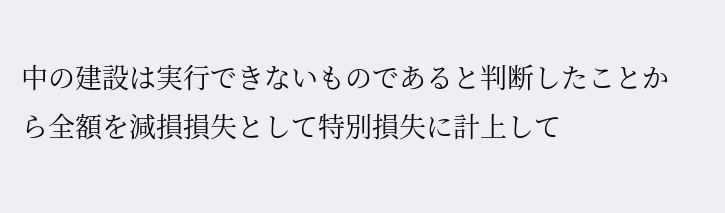中の建設は実行できないものであると判断したことから全額を減損損失として特別損失に計上して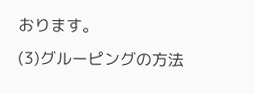おります。
(3)グルーピングの方法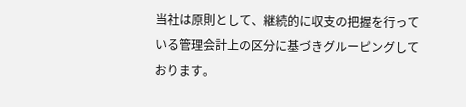当社は原則として、継続的に収支の把握を行っている管理会計上の区分に基づきグルーピングしております。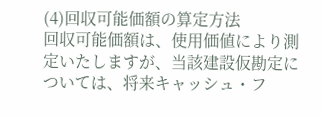(4)回収可能価額の算定方法
回収可能価額は、使用価値により測定いたしますが、当該建設仮勘定については、将来キャッシュ・フ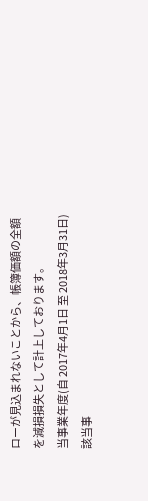ローが見込まれないことから、帳簿価額の全額を減損損失として計上しております。
当事業年度(自 2017年4月1日 至 2018年3月31日)
該当事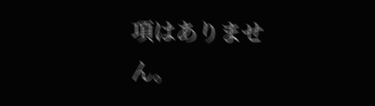項はありません。